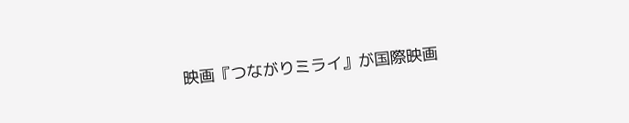映画『つながりミライ』が国際映画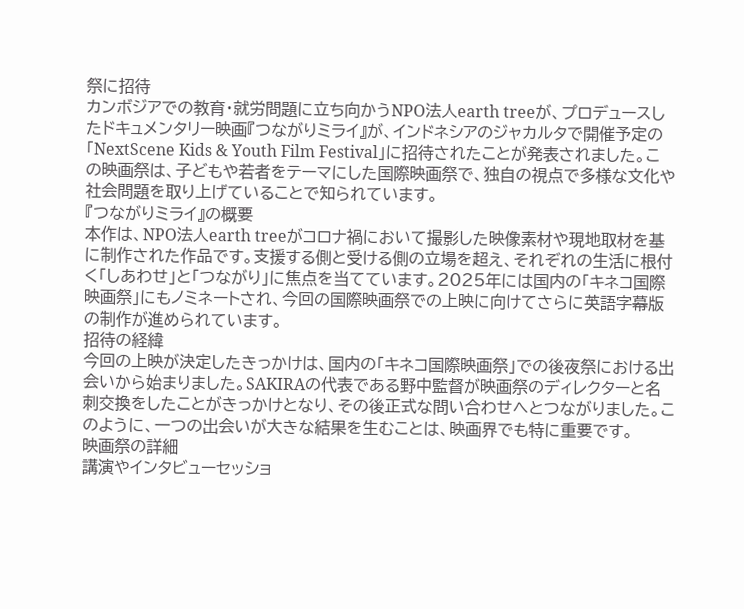祭に招待
カンボジアでの教育・就労問題に立ち向かうNPO法人earth treeが、プロデュースしたドキュメンタリー映画『つながりミライ』が、インドネシアのジャカルタで開催予定の「NextScene Kids & Youth Film Festival」に招待されたことが発表されました。この映画祭は、子どもや若者をテーマにした国際映画祭で、独自の視点で多様な文化や社会問題を取り上げていることで知られています。
『つながりミライ』の概要
本作は、NPO法人earth treeがコロナ禍において撮影した映像素材や現地取材を基に制作された作品です。支援する側と受ける側の立場を超え、それぞれの生活に根付く「しあわせ」と「つながり」に焦点を当てています。2025年には国内の「キネコ国際映画祭」にもノミネートされ、今回の国際映画祭での上映に向けてさらに英語字幕版の制作が進められています。
招待の経緯
今回の上映が決定したきっかけは、国内の「キネコ国際映画祭」での後夜祭における出会いから始まりました。SAKIRAの代表である野中監督が映画祭のディレクターと名刺交換をしたことがきっかけとなり、その後正式な問い合わせへとつながりました。このように、一つの出会いが大きな結果を生むことは、映画界でも特に重要です。
映画祭の詳細
講演やインタビューセッショ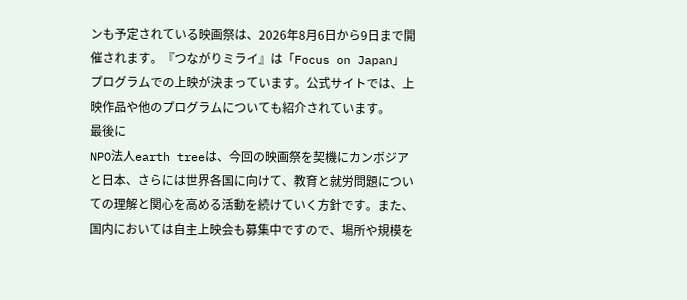ンも予定されている映画祭は、2026年8月6日から9日まで開催されます。『つながりミライ』は「Focus on Japan」プログラムでの上映が決まっています。公式サイトでは、上映作品や他のプログラムについても紹介されています。
最後に
NPO法人earth treeは、今回の映画祭を契機にカンボジアと日本、さらには世界各国に向けて、教育と就労問題についての理解と関心を高める活動を続けていく方針です。また、国内においては自主上映会も募集中ですので、場所や規模を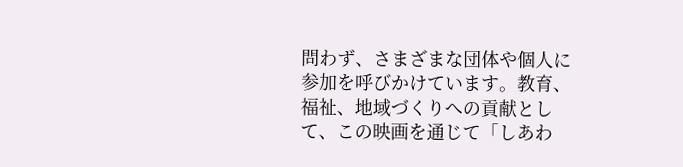問わず、さまざまな団体や個人に参加を呼びかけています。教育、福祉、地域づくりへの貢献として、この映画を通じて「しあわ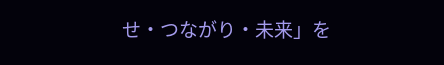せ・つながり・未来」を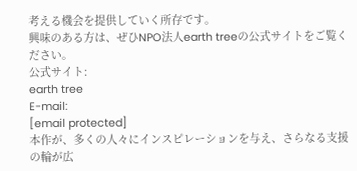考える機会を提供していく所存です。
興味のある方は、ぜひNPO法人earth treeの公式サイトをご覧ください。
公式サイト:
earth tree
E-mail:
[email protected]
本作が、多くの人々にインスピレーションを与え、さらなる支援の輪が広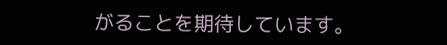がることを期待しています。